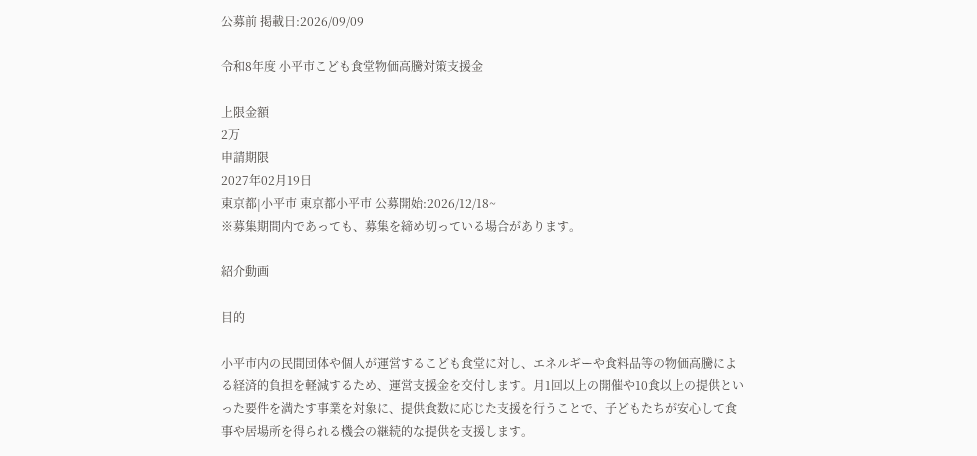公募前 掲載日:2026/09/09

令和8年度 小平市こども食堂物価高騰対策支援金

上限金額
2万
申請期限
2027年02月19日
東京都|小平市 東京都小平市 公募開始:2026/12/18~
※募集期間内であっても、募集を締め切っている場合があります。

紹介動画

目的

小平市内の民間団体や個人が運営するこども食堂に対し、エネルギーや食料品等の物価高騰による経済的負担を軽減するため、運営支援金を交付します。月1回以上の開催や10食以上の提供といった要件を満たす事業を対象に、提供食数に応じた支援を行うことで、子どもたちが安心して食事や居場所を得られる機会の継続的な提供を支援します。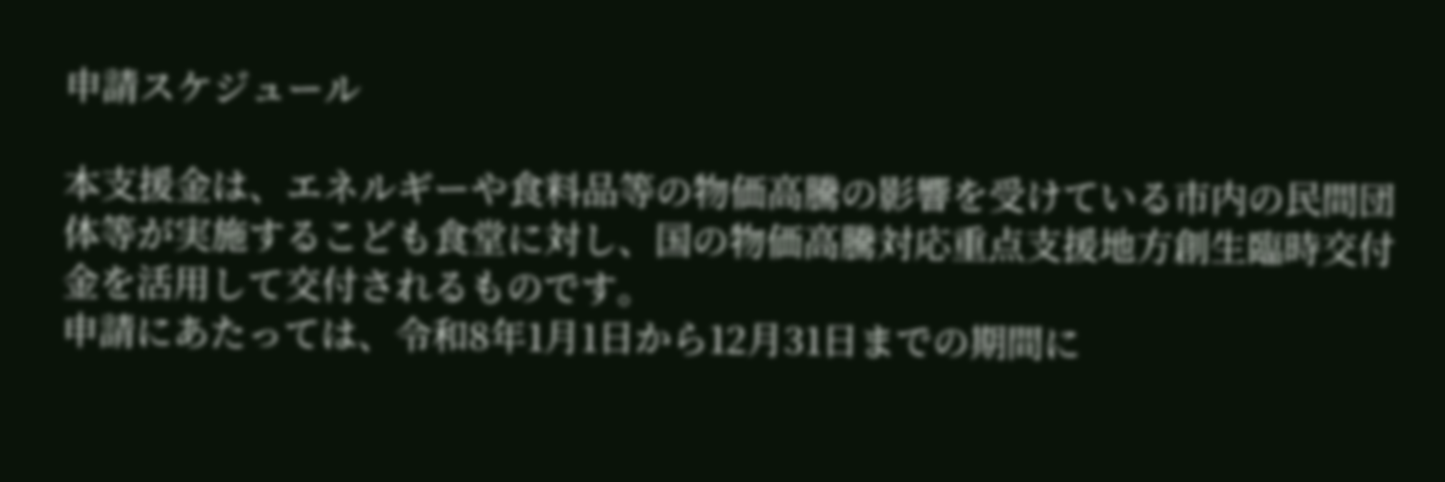申請スケジュール

本支援金は、エネルギーや食料品等の物価高騰の影響を受けている市内の民間団体等が実施するこども食堂に対し、国の物価高騰対応重点支援地方創生臨時交付金を活用して交付されるものです。
申請にあたっては、令和8年1月1日から12月31日までの期間に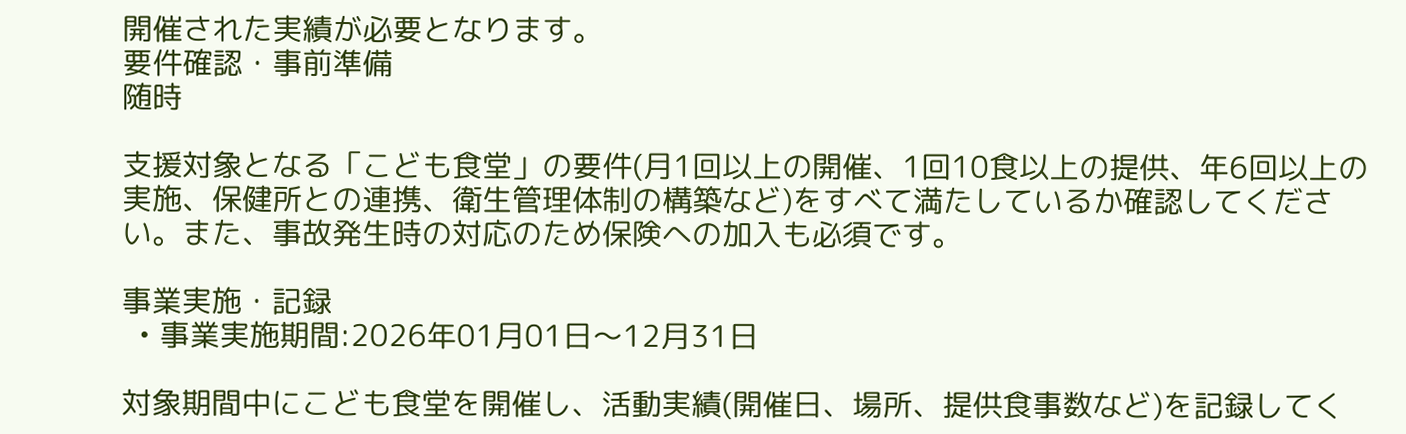開催された実績が必要となります。
要件確認・事前準備
随時

支援対象となる「こども食堂」の要件(月1回以上の開催、1回10食以上の提供、年6回以上の実施、保健所との連携、衛生管理体制の構築など)をすべて満たしているか確認してください。また、事故発生時の対応のため保険への加入も必須です。

事業実施・記録
  • 事業実施期間:2026年01月01日〜12月31日

対象期間中にこども食堂を開催し、活動実績(開催日、場所、提供食事数など)を記録してく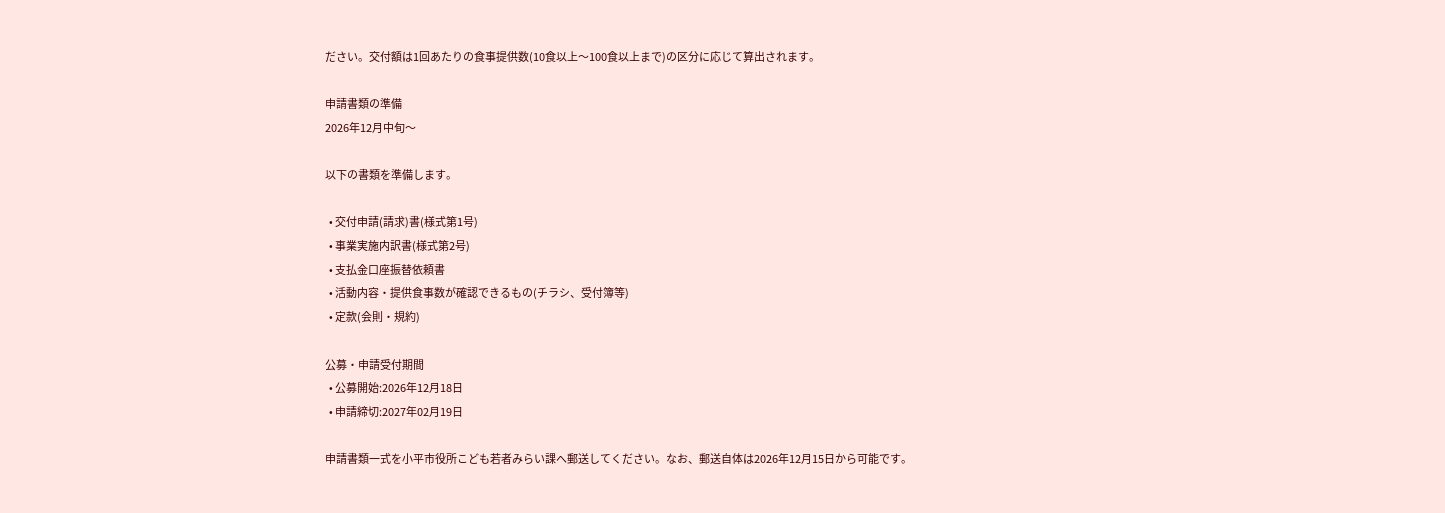ださい。交付額は1回あたりの食事提供数(10食以上〜100食以上まで)の区分に応じて算出されます。

申請書類の準備
2026年12月中旬〜

以下の書類を準備します。

  • 交付申請(請求)書(様式第1号)
  • 事業実施内訳書(様式第2号)
  • 支払金口座振替依頼書
  • 活動内容・提供食事数が確認できるもの(チラシ、受付簿等)
  • 定款(会則・規約)

公募・申請受付期間
  • 公募開始:2026年12月18日
  • 申請締切:2027年02月19日

申請書類一式を小平市役所こども若者みらい課へ郵送してください。なお、郵送自体は2026年12月15日から可能です。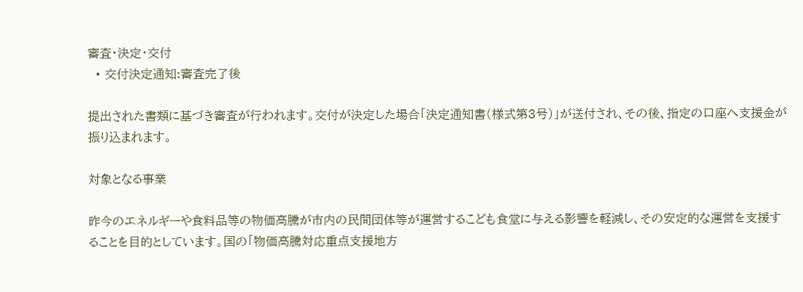審査・決定・交付
  • 交付決定通知:審査完了後

提出された書類に基づき審査が行われます。交付が決定した場合「決定通知書(様式第3号)」が送付され、その後、指定の口座へ支援金が振り込まれます。

対象となる事業

昨今のエネルギーや食料品等の物価高騰が市内の民間団体等が運営するこども食堂に与える影響を軽減し、その安定的な運営を支援することを目的としています。国の「物価高騰対応重点支援地方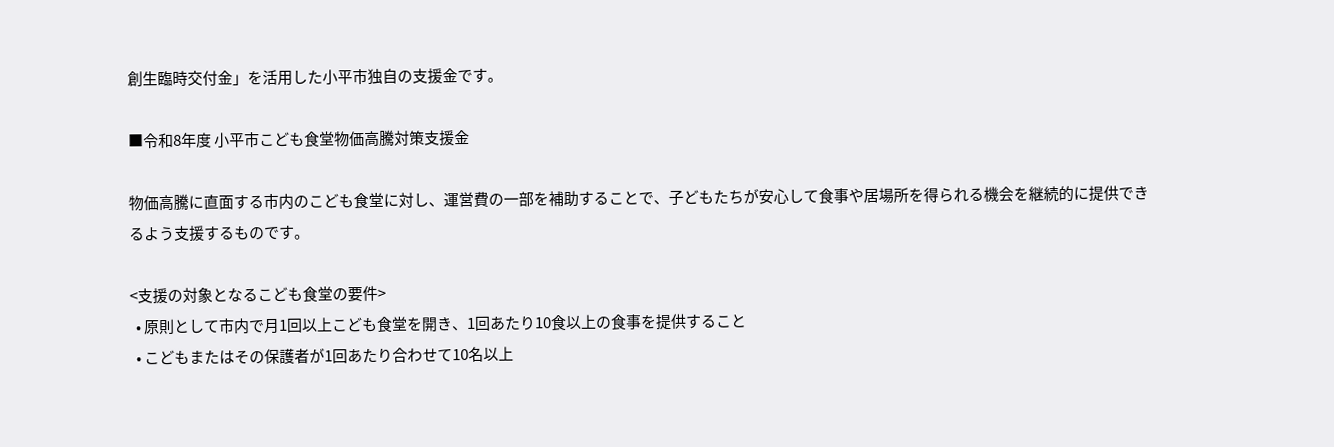創生臨時交付金」を活用した小平市独自の支援金です。

■令和8年度 小平市こども食堂物価高騰対策支援金

物価高騰に直面する市内のこども食堂に対し、運営費の一部を補助することで、子どもたちが安心して食事や居場所を得られる機会を継続的に提供できるよう支援するものです。

<支援の対象となるこども食堂の要件>
  • 原則として市内で月1回以上こども食堂を開き、1回あたり10食以上の食事を提供すること
  • こどもまたはその保護者が1回あたり合わせて10名以上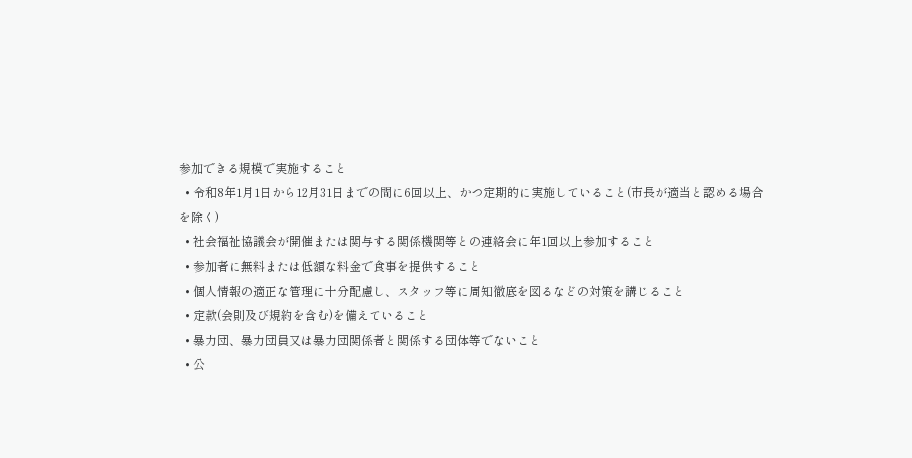参加できる規模で実施すること
  • 令和8年1月1日から12月31日までの間に6回以上、かつ定期的に実施していること(市長が適当と認める場合を除く)
  • 社会福祉協議会が開催または関与する関係機関等との連絡会に年1回以上参加すること
  • 参加者に無料または低額な料金で食事を提供すること
  • 個人情報の適正な管理に十分配慮し、スタッフ等に周知徹底を図るなどの対策を講じること
  • 定款(会則及び規約を含む)を備えていること
  • 暴力団、暴力団員又は暴力団関係者と関係する団体等でないこと
  • 公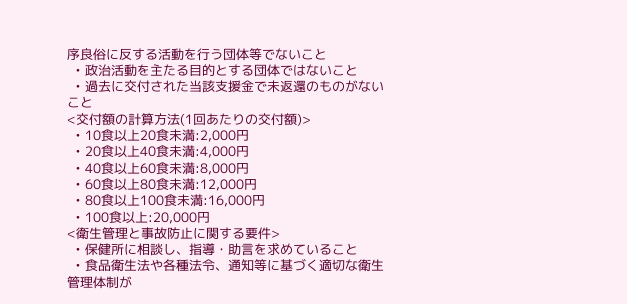序良俗に反する活動を行う団体等でないこと
  • 政治活動を主たる目的とする団体ではないこと
  • 過去に交付された当該支援金で未返還のものがないこと
<交付額の計算方法(1回あたりの交付額)>
  • 10食以上20食未満:2,000円
  • 20食以上40食未満:4,000円
  • 40食以上60食未満:8,000円
  • 60食以上80食未満:12,000円
  • 80食以上100食未満:16,000円
  • 100食以上:20,000円
<衛生管理と事故防止に関する要件>
  • 保健所に相談し、指導・助言を求めていること
  • 食品衛生法や各種法令、通知等に基づく適切な衛生管理体制が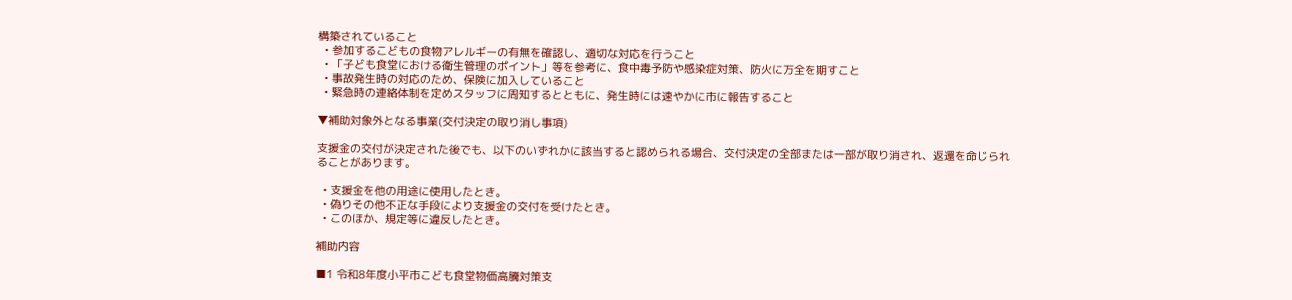構築されていること
  • 参加するこどもの食物アレルギーの有無を確認し、適切な対応を行うこと
  • 「子ども食堂における衛生管理のポイント」等を参考に、食中毒予防や感染症対策、防火に万全を期すこと
  • 事故発生時の対応のため、保険に加入していること
  • 緊急時の連絡体制を定めスタッフに周知するとともに、発生時には速やかに市に報告すること

▼補助対象外となる事業(交付決定の取り消し事項)

支援金の交付が決定された後でも、以下のいずれかに該当すると認められる場合、交付決定の全部または一部が取り消され、返還を命じられることがあります。

  • 支援金を他の用途に使用したとき。
  • 偽りその他不正な手段により支援金の交付を受けたとき。
  • このほか、規定等に違反したとき。

補助内容

■1 令和8年度小平市こども食堂物価高騰対策支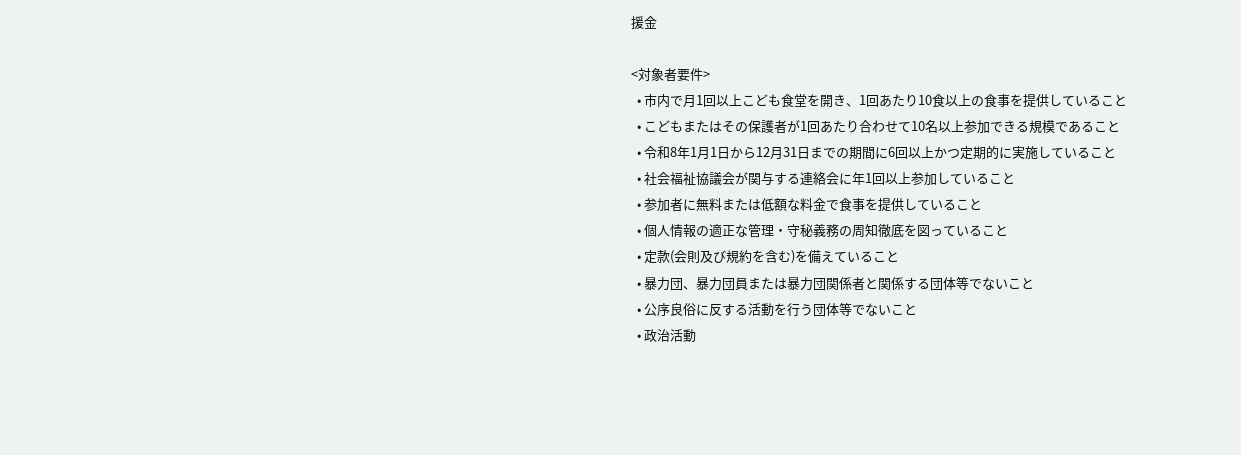援金

<対象者要件>
  • 市内で月1回以上こども食堂を開き、1回あたり10食以上の食事を提供していること
  • こどもまたはその保護者が1回あたり合わせて10名以上参加できる規模であること
  • 令和8年1月1日から12月31日までの期間に6回以上かつ定期的に実施していること
  • 社会福祉協議会が関与する連絡会に年1回以上参加していること
  • 参加者に無料または低額な料金で食事を提供していること
  • 個人情報の適正な管理・守秘義務の周知徹底を図っていること
  • 定款(会則及び規約を含む)を備えていること
  • 暴力団、暴力団員または暴力団関係者と関係する団体等でないこと
  • 公序良俗に反する活動を行う団体等でないこと
  • 政治活動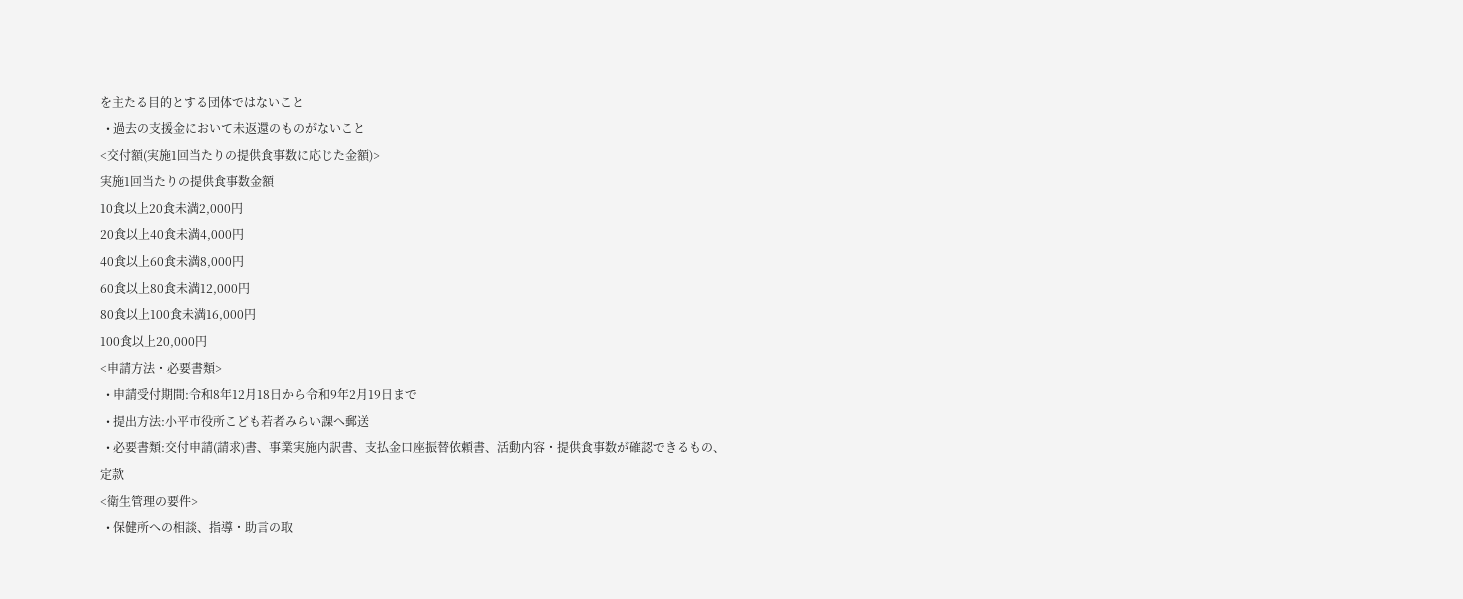を主たる目的とする団体ではないこと
  • 過去の支援金において未返還のものがないこと
<交付額(実施1回当たりの提供食事数に応じた金額)>
実施1回当たりの提供食事数金額
10食以上20食未満2,000円
20食以上40食未満4,000円
40食以上60食未満8,000円
60食以上80食未満12,000円
80食以上100食未満16,000円
100食以上20,000円
<申請方法・必要書類>
  • 申請受付期間:令和8年12月18日から令和9年2月19日まで
  • 提出方法:小平市役所こども若者みらい課へ郵送
  • 必要書類:交付申請(請求)書、事業実施内訳書、支払金口座振替依頼書、活動内容・提供食事数が確認できるもの、定款
<衛生管理の要件>
  • 保健所への相談、指導・助言の取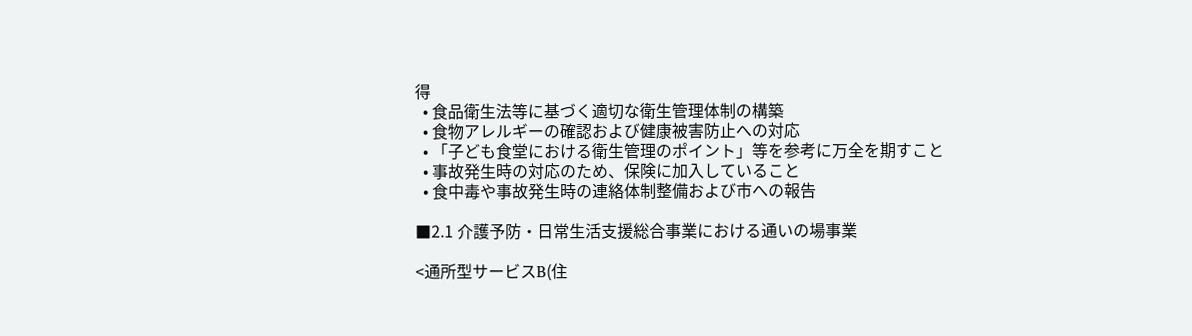得
  • 食品衛生法等に基づく適切な衛生管理体制の構築
  • 食物アレルギーの確認および健康被害防止への対応
  • 「子ども食堂における衛生管理のポイント」等を参考に万全を期すこと
  • 事故発生時の対応のため、保険に加入していること
  • 食中毒や事故発生時の連絡体制整備および市への報告

■2.1 介護予防・日常生活支援総合事業における通いの場事業

<通所型サービスB(住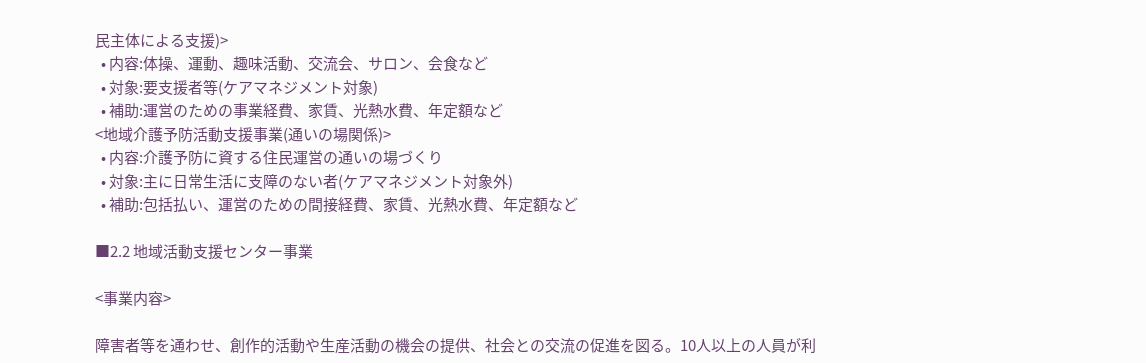民主体による支援)>
  • 内容:体操、運動、趣味活動、交流会、サロン、会食など
  • 対象:要支援者等(ケアマネジメント対象)
  • 補助:運営のための事業経費、家賃、光熱水費、年定額など
<地域介護予防活動支援事業(通いの場関係)>
  • 内容:介護予防に資する住民運営の通いの場づくり
  • 対象:主に日常生活に支障のない者(ケアマネジメント対象外)
  • 補助:包括払い、運営のための間接経費、家賃、光熱水費、年定額など

■2.2 地域活動支援センター事業

<事業内容>

障害者等を通わせ、創作的活動や生産活動の機会の提供、社会との交流の促進を図る。10人以上の人員が利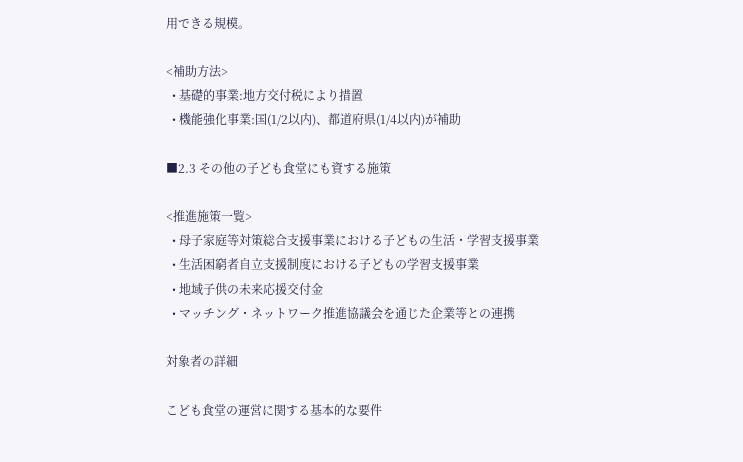用できる規模。

<補助方法>
  • 基礎的事業:地方交付税により措置
  • 機能強化事業:国(1/2以内)、都道府県(1/4以内)が補助

■2.3 その他の子ども食堂にも資する施策

<推進施策一覧>
  • 母子家庭等対策総合支援事業における子どもの生活・学習支援事業
  • 生活困窮者自立支援制度における子どもの学習支援事業
  • 地域子供の未来応援交付金
  • マッチング・ネットワーク推進協議会を通じた企業等との連携

対象者の詳細

こども食堂の運営に関する基本的な要件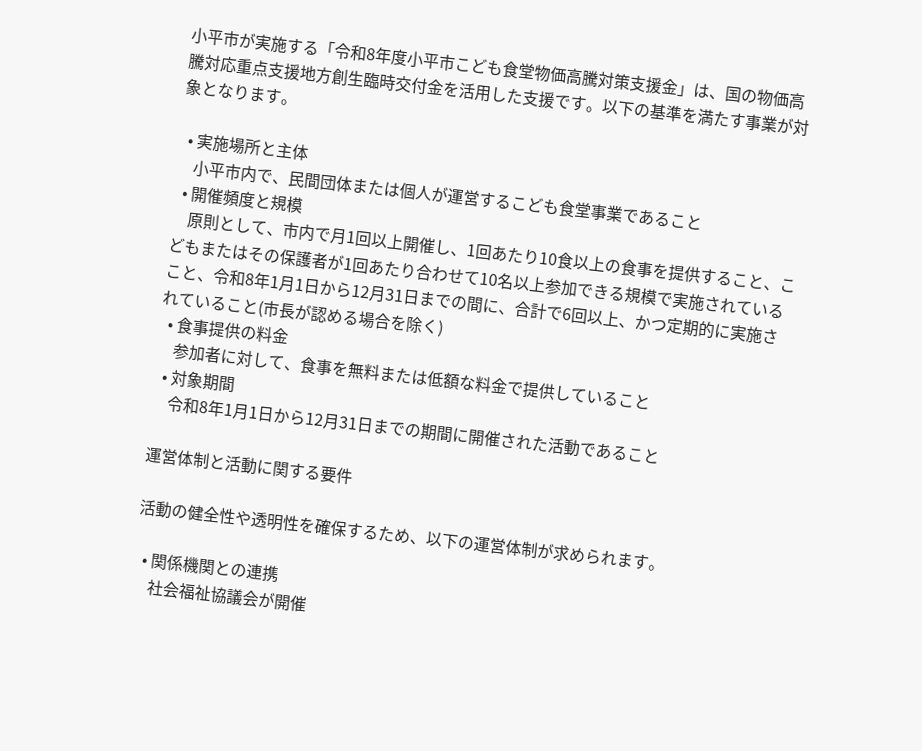小平市が実施する「令和8年度小平市こども食堂物価高騰対策支援金」は、国の物価高騰対応重点支援地方創生臨時交付金を活用した支援です。以下の基準を満たす事業が対象となります。

  • 実施場所と主体
    小平市内で、民間団体または個人が運営するこども食堂事業であること
  • 開催頻度と規模
    原則として、市内で月1回以上開催し、1回あたり10食以上の食事を提供すること、こどもまたはその保護者が1回あたり合わせて10名以上参加できる規模で実施されていること、令和8年1月1日から12月31日までの間に、合計で6回以上、かつ定期的に実施されていること(市長が認める場合を除く)
  • 食事提供の料金
    参加者に対して、食事を無料または低額な料金で提供していること
  • 対象期間
    令和8年1月1日から12月31日までの期間に開催された活動であること

運営体制と活動に関する要件

活動の健全性や透明性を確保するため、以下の運営体制が求められます。

  • 関係機関との連携
    社会福祉協議会が開催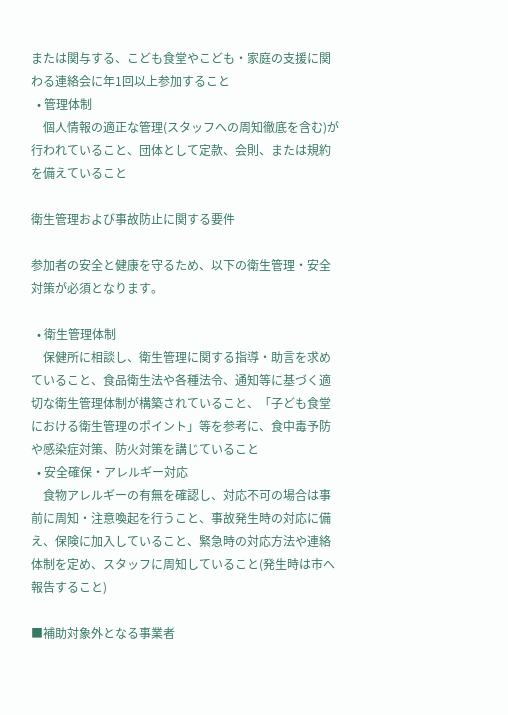または関与する、こども食堂やこども・家庭の支援に関わる連絡会に年1回以上参加すること
  • 管理体制
    個人情報の適正な管理(スタッフへの周知徹底を含む)が行われていること、団体として定款、会則、または規約を備えていること

衛生管理および事故防止に関する要件

参加者の安全と健康を守るため、以下の衛生管理・安全対策が必須となります。

  • 衛生管理体制
    保健所に相談し、衛生管理に関する指導・助言を求めていること、食品衛生法や各種法令、通知等に基づく適切な衛生管理体制が構築されていること、「子ども食堂における衛生管理のポイント」等を参考に、食中毒予防や感染症対策、防火対策を講じていること
  • 安全確保・アレルギー対応
    食物アレルギーの有無を確認し、対応不可の場合は事前に周知・注意喚起を行うこと、事故発生時の対応に備え、保険に加入していること、緊急時の対応方法や連絡体制を定め、スタッフに周知していること(発生時は市へ報告すること)

■補助対象外となる事業者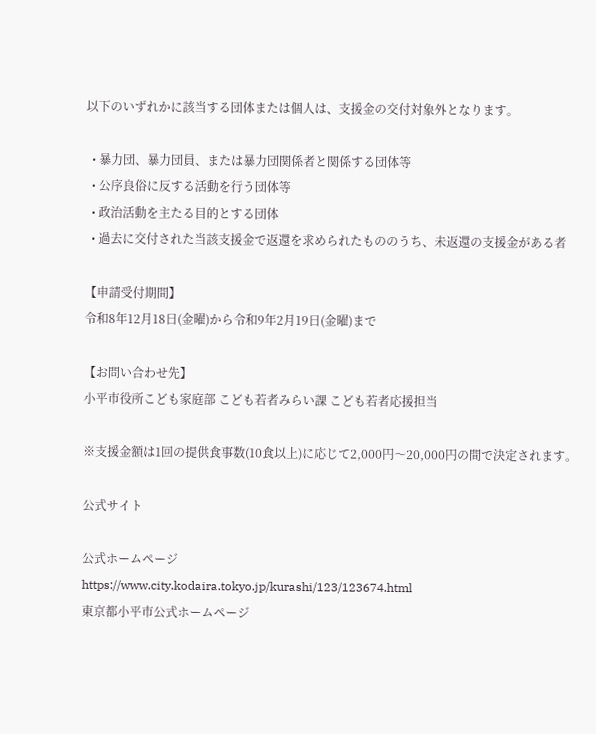以下のいずれかに該当する団体または個人は、支援金の交付対象外となります。

  • 暴力団、暴力団員、または暴力団関係者と関係する団体等
  • 公序良俗に反する活動を行う団体等
  • 政治活動を主たる目的とする団体
  • 過去に交付された当該支援金で返還を求められたもののうち、未返還の支援金がある者

【申請受付期間】
令和8年12月18日(金曜)から令和9年2月19日(金曜)まで

【お問い合わせ先】
小平市役所こども家庭部 こども若者みらい課 こども若者応援担当

※支援金額は1回の提供食事数(10食以上)に応じて2,000円〜20,000円の間で決定されます。

公式サイト

公式ホームページ
https://www.city.kodaira.tokyo.jp/kurashi/123/123674.html
東京都小平市公式ホームページ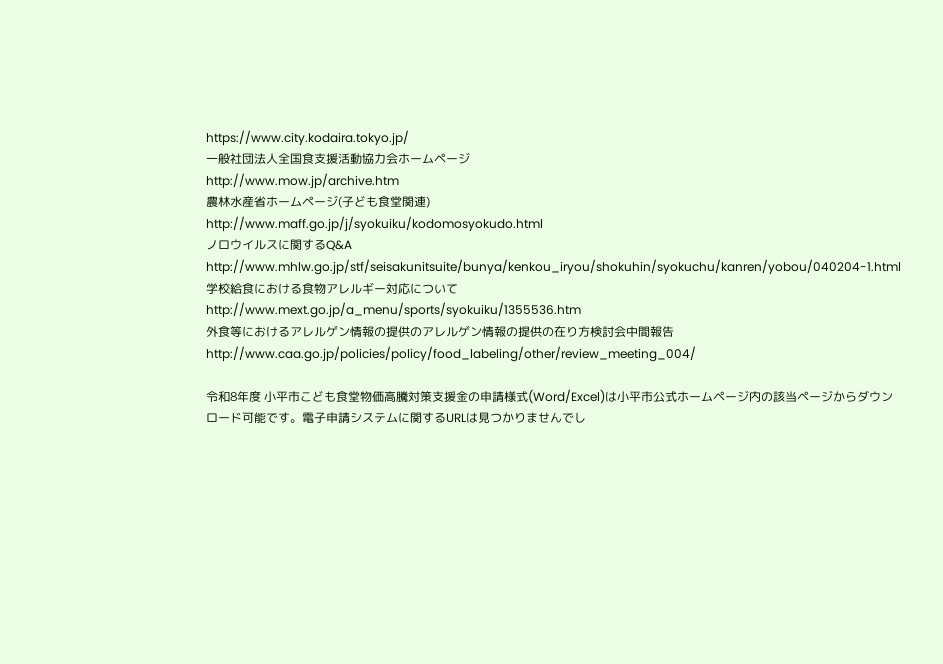https://www.city.kodaira.tokyo.jp/
一般社団法人全国食支援活動協力会ホームページ
http://www.mow.jp/archive.htm
農林水産省ホームページ(子ども食堂関連)
http://www.maff.go.jp/j/syokuiku/kodomosyokudo.html
ノロウイルスに関するQ&A
http://www.mhlw.go.jp/stf/seisakunitsuite/bunya/kenkou_iryou/shokuhin/syokuchu/kanren/yobou/040204-1.html
学校給食における食物アレルギー対応について
http://www.mext.go.jp/a_menu/sports/syokuiku/1355536.htm
外食等におけるアレルゲン情報の提供のアレルゲン情報の提供の在り方検討会中間報告
http://www.caa.go.jp/policies/policy/food_labeling/other/review_meeting_004/

令和8年度 小平市こども食堂物価高騰対策支援金の申請様式(Word/Excel)は小平市公式ホームページ内の該当ページからダウンロード可能です。電子申請システムに関するURLは見つかりませんでし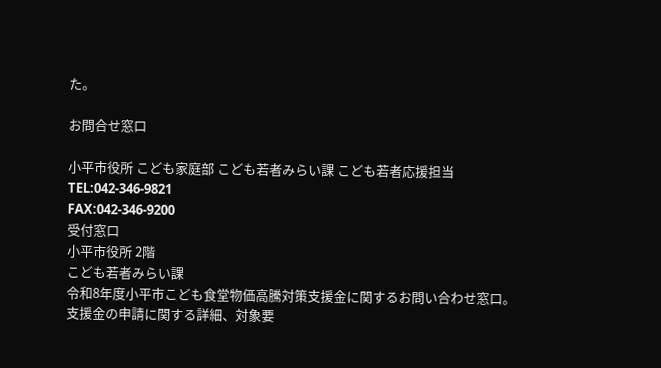た。

お問合せ窓口

小平市役所 こども家庭部 こども若者みらい課 こども若者応援担当
TEL:042-346-9821
FAX:042-346-9200
受付窓口
小平市役所 2階
こども若者みらい課
令和8年度小平市こども食堂物価高騰対策支援金に関するお問い合わせ窓口。支援金の申請に関する詳細、対象要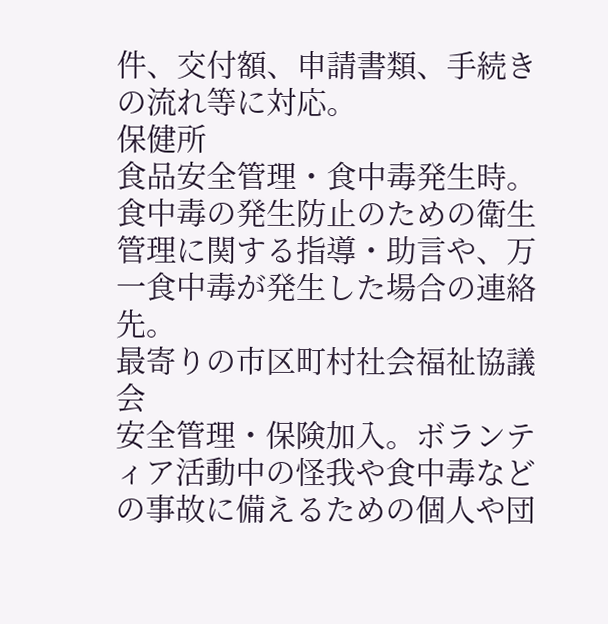件、交付額、申請書類、手続きの流れ等に対応。
保健所
食品安全管理・食中毒発生時。食中毒の発生防止のための衛生管理に関する指導・助言や、万一食中毒が発生した場合の連絡先。
最寄りの市区町村社会福祉協議会
安全管理・保険加入。ボランティア活動中の怪我や食中毒などの事故に備えるための個人や団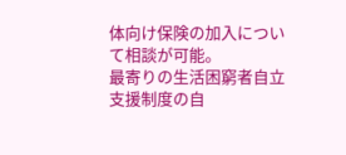体向け保険の加入について相談が可能。
最寄りの生活困窮者自立支援制度の自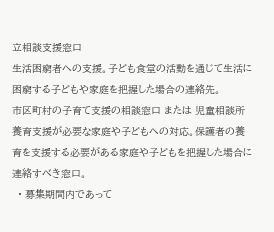立相談支援窓口
生活困窮者への支援。子ども食堂の活動を通じて生活に困窮する子どもや家庭を把握した場合の連絡先。
市区町村の子育て支援の相談窓口 または 児童相談所
養育支援が必要な家庭や子どもへの対応。保護者の養育を支援する必要がある家庭や子どもを把握した場合に連絡すべき窓口。
  • 募集期間内であって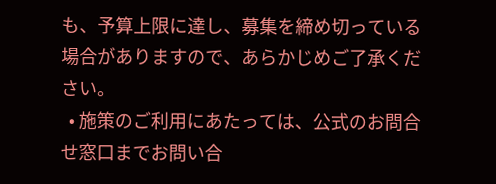も、予算上限に達し、募集を締め切っている場合がありますので、あらかじめご了承ください。
  • 施策のご利用にあたっては、公式のお問合せ窓口までお問い合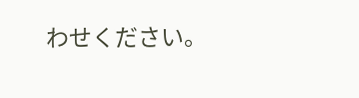わせください。